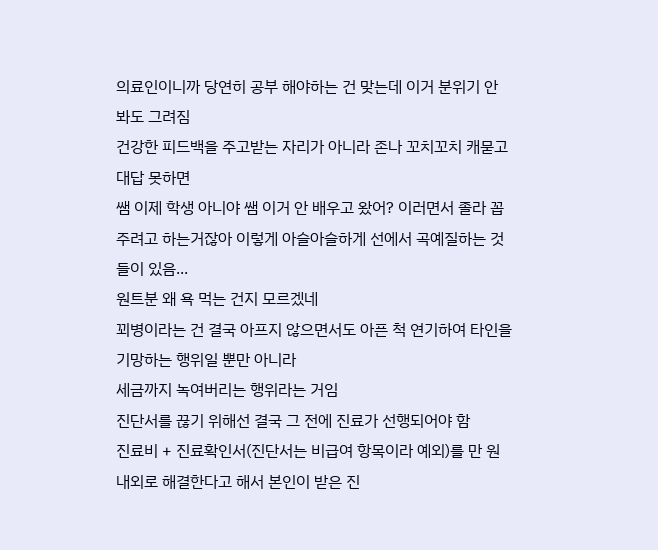의료인이니까 당연히 공부 해야하는 건 맞는데 이거 분위기 안 봐도 그려짐
건강한 피드백을 주고받는 자리가 아니라 존나 꼬치꼬치 캐묻고 대답 못하면
쌤 이제 학생 아니야 쌤 이거 안 배우고 왔어? 이러면서 졸라 꼽주려고 하는거잖아 이렇게 아슬아슬하게 선에서 곡예질하는 것들이 있음...
원트분 왜 욕 먹는 건지 모르겠네
꾀병이라는 건 결국 아프지 않으면서도 아픈 척 연기하여 타인을 기망하는 행위일 뿐만 아니라
세금까지 녹여버리는 행위라는 거임
진단서를 끊기 위해선 결국 그 전에 진료가 선행되어야 함
진료비 + 진료확인서(진단서는 비급여 항목이라 예외)를 만 원 내외로 해결한다고 해서 본인이 받은 진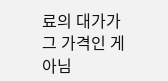료의 대가가 그 가격인 게 아님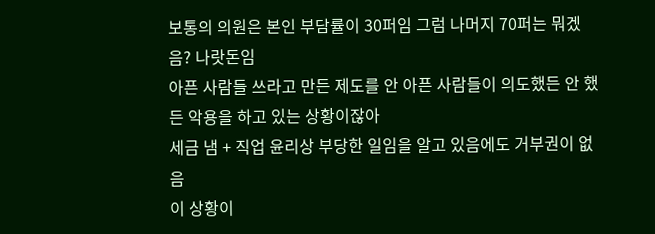보통의 의원은 본인 부담률이 30퍼임 그럼 나머지 70퍼는 뭐겠음? 나랏돈임
아픈 사람들 쓰라고 만든 제도를 안 아픈 사람들이 의도했든 안 했든 악용을 하고 있는 상황이잖아
세금 냄 + 직업 윤리상 부당한 일임을 알고 있음에도 거부권이 없음
이 상황이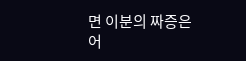면 이분의 짜증은 어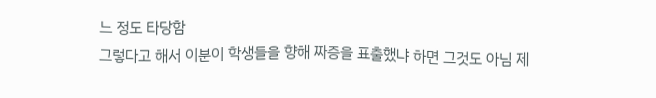느 정도 타당함
그렇다고 해서 이분이 학생들을 향해 짜증을 표출했냐 하면 그것도 아님 제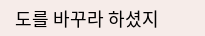도를 바꾸라 하셨지